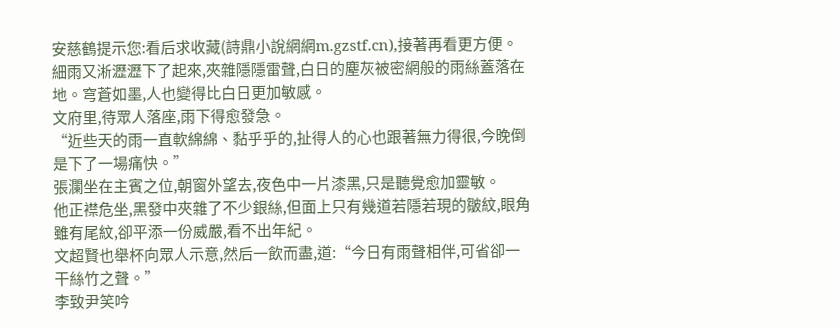安慈鶴提示您:看后求收藏(詩鼎小說網網m.gzstf.cn),接著再看更方便。
細雨又淅瀝瀝下了起來,夾雜隱隱雷聲,白日的塵灰被密網般的雨絲蓋落在地。穹蒼如墨,人也變得比白日更加敏感。
文府里,待眾人落座,雨下得愈發急。
“近些天的雨一直軟綿綿、黏乎乎的,扯得人的心也跟著無力得很,今晚倒是下了一場痛快。”
張瀾坐在主賓之位,朝窗外望去,夜色中一片漆黑,只是聽覺愈加靈敏。
他正襟危坐,黑發中夾雜了不少銀絲,但面上只有幾道若隱若現的皺紋,眼角雖有尾紋,卻平添一份威嚴,看不出年紀。
文超賢也舉杯向眾人示意,然后一飲而盡,道:“今日有雨聲相伴,可省卻一干絲竹之聲。”
李致尹笑吟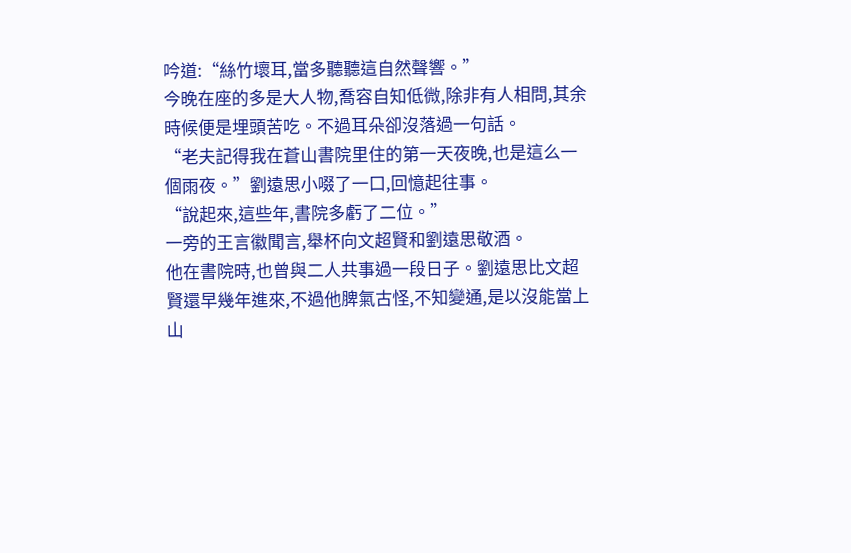吟道:“絲竹壞耳,當多聽聽這自然聲響。”
今晚在座的多是大人物,喬容自知低微,除非有人相問,其余時候便是埋頭苦吃。不過耳朵卻沒落過一句話。
“老夫記得我在蒼山書院里住的第一天夜晚,也是這么一個雨夜。”劉遠思小啜了一口,回憶起往事。
“說起來,這些年,書院多虧了二位。”
一旁的王言徽聞言,舉杯向文超賢和劉遠思敬酒。
他在書院時,也曾與二人共事過一段日子。劉遠思比文超賢還早幾年進來,不過他脾氣古怪,不知變通,是以沒能當上山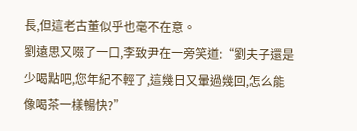長,但這老古董似乎也毫不在意。
劉遠思又啜了一口,李致尹在一旁笑道:“劉夫子還是少喝點吧,您年紀不輕了,這幾日又暈過幾回,怎么能像喝茶一樣暢快?”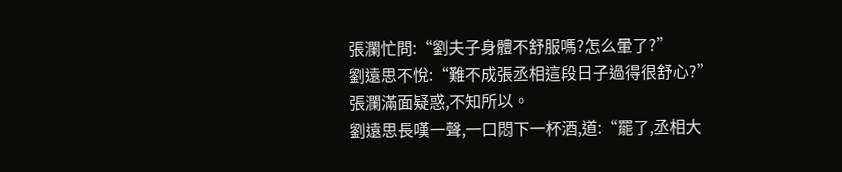張瀾忙問:“劉夫子身體不舒服嗎?怎么暈了?”
劉遠思不悅:“難不成張丞相這段日子過得很舒心?”
張瀾滿面疑惑,不知所以。
劉遠思長嘆一聲,一口悶下一杯酒,道:“罷了,丞相大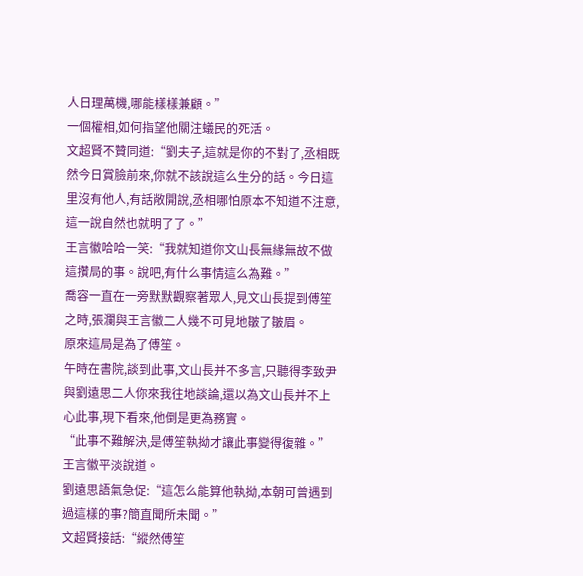人日理萬機,哪能樣樣兼顧。”
一個權相,如何指望他關注蟻民的死活。
文超賢不贊同道:“劉夫子,這就是你的不對了,丞相既然今日賞臉前來,你就不該說這么生分的話。今日這里沒有他人,有話敞開說,丞相哪怕原本不知道不注意,這一說自然也就明了了。”
王言徽哈哈一笑:“我就知道你文山長無緣無故不做這攢局的事。說吧,有什么事情這么為難。”
喬容一直在一旁默默觀察著眾人,見文山長提到傅笙之時,張瀾與王言徽二人幾不可見地皺了皺眉。
原來這局是為了傅笙。
午時在書院,談到此事,文山長并不多言,只聽得李致尹與劉遠思二人你來我往地談論,還以為文山長并不上心此事,現下看來,他倒是更為務實。
“此事不難解決,是傅笙執拗才讓此事變得復雜。”王言徽平淡說道。
劉遠思語氣急促:“這怎么能算他執拗,本朝可曾遇到過這樣的事?簡直聞所未聞。”
文超賢接話:“縱然傅笙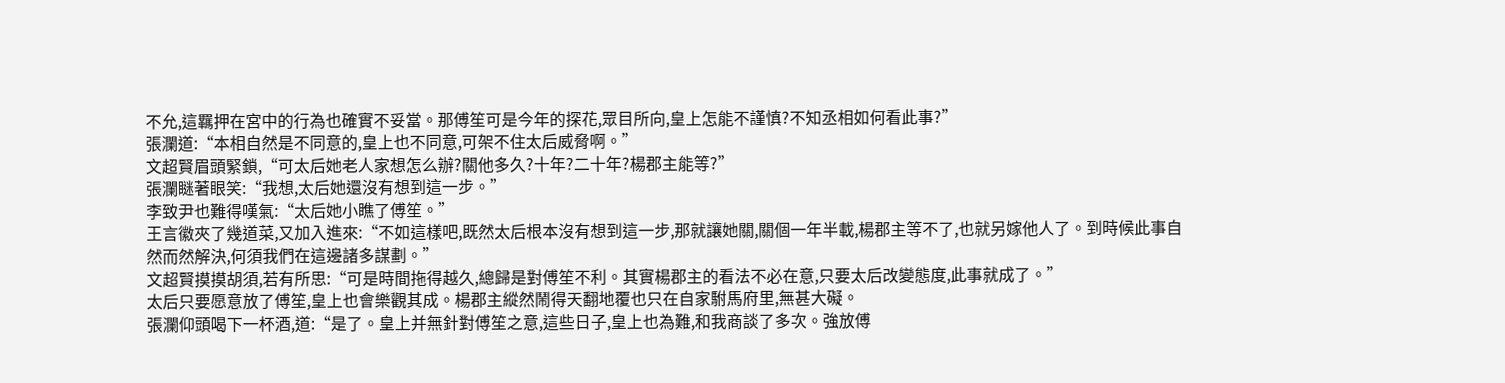不允,這羈押在宮中的行為也確實不妥當。那傅笙可是今年的探花,眾目所向,皇上怎能不謹慎?不知丞相如何看此事?”
張瀾道:“本相自然是不同意的,皇上也不同意,可架不住太后威脅啊。”
文超賢眉頭緊鎖,“可太后她老人家想怎么辦?關他多久?十年?二十年?楊郡主能等?”
張瀾瞇著眼笑:“我想,太后她還沒有想到這一步。”
李致尹也難得嘆氣:“太后她小瞧了傅笙。”
王言徽夾了幾道菜,又加入進來:“不如這樣吧,既然太后根本沒有想到這一步,那就讓她關,關個一年半載,楊郡主等不了,也就另嫁他人了。到時候此事自然而然解決,何須我們在這邊諸多謀劃。”
文超賢摸摸胡須,若有所思:“可是時間拖得越久,總歸是對傅笙不利。其實楊郡主的看法不必在意,只要太后改變態度,此事就成了。”
太后只要愿意放了傅笙,皇上也會樂觀其成。楊郡主縱然鬧得天翻地覆也只在自家駙馬府里,無甚大礙。
張瀾仰頭喝下一杯酒,道:“是了。皇上并無針對傅笙之意,這些日子,皇上也為難,和我商談了多次。強放傅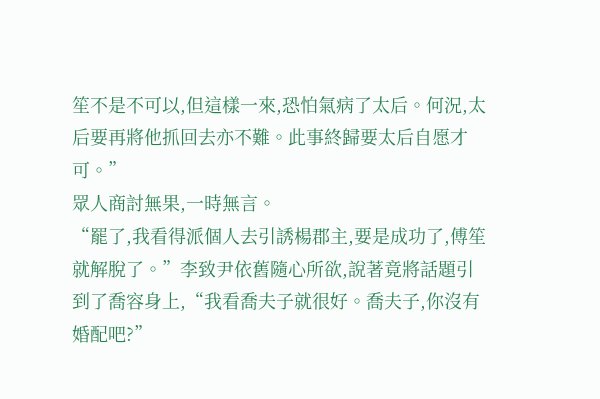笙不是不可以,但這樣一來,恐怕氣病了太后。何況,太后要再將他抓回去亦不難。此事終歸要太后自愿才可。”
眾人商討無果,一時無言。
“罷了,我看得派個人去引誘楊郡主,要是成功了,傅笙就解脫了。”李致尹依舊隨心所欲,說著竟將話題引到了喬容身上,“我看喬夫子就很好。喬夫子,你沒有婚配吧?”